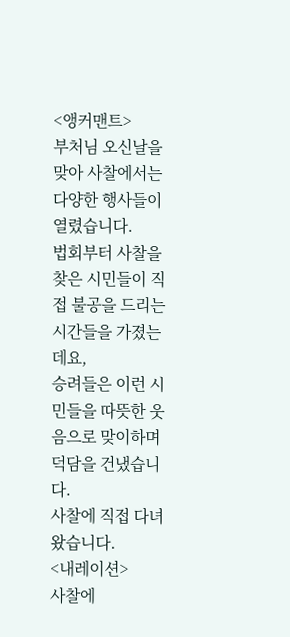<앵커맨트>
부처님 오신날을 맞아 사찰에서는 다양한 행사들이 열렸습니다.
법회부터 사찰을 찾은 시민들이 직접 불공을 드리는 시간들을 가졌는데요,
승려들은 이런 시민들을 따뜻한 웃음으로 맞이하며 덕담을 건냈습니다.
사찰에 직접 다녀왔습니다.
<내레이션>
사찰에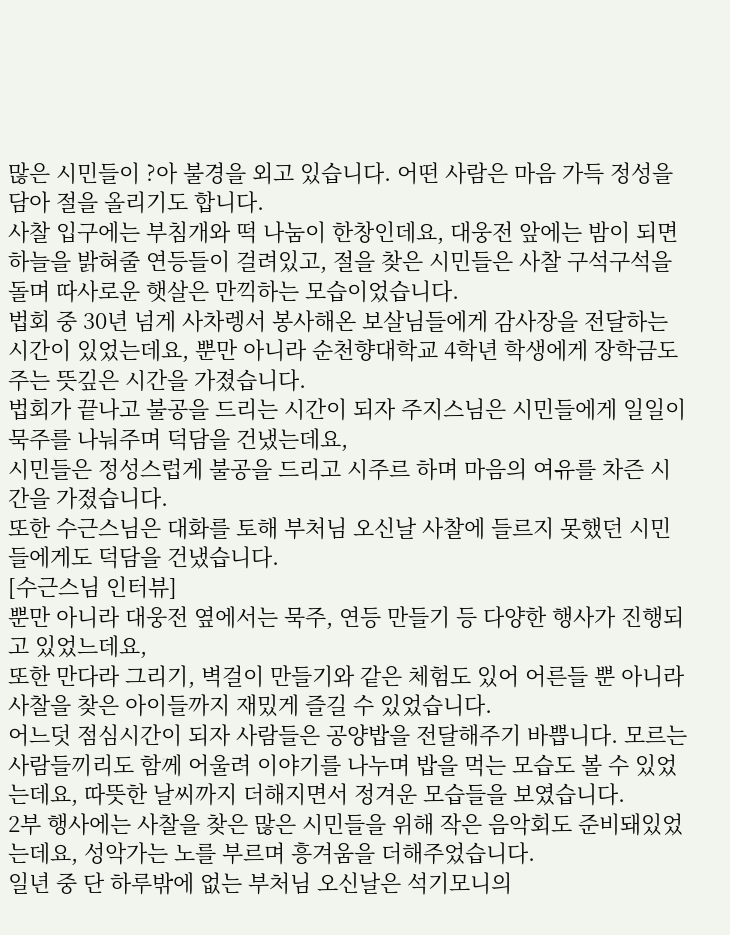많은 시민들이 ?아 불경을 외고 있습니다. 어떤 사람은 마음 가득 정성을 담아 절을 올리기도 합니다.
사찰 입구에는 부침개와 떡 나눔이 한창인데요, 대웅전 앞에는 밤이 되면 하늘을 밝혀줄 연등들이 걸려있고, 절을 찾은 시민들은 사찰 구석구석을 돌며 따사로운 햇살은 만끽하는 모습이었습니다.
법회 중 30년 넘게 사차렝서 봉사해온 보살님들에게 감사장을 전달하는 시간이 있었는데요, 뿐만 아니라 순천향대학교 4학년 학생에게 장학금도 주는 뜻깊은 시간을 가졌습니다.
법회가 끝나고 불공을 드리는 시간이 되자 주지스님은 시민들에게 일일이 묵주를 나눠주며 덕담을 건냈는데요,
시민들은 정성스럽게 불공을 드리고 시주르 하며 마음의 여유를 차즌 시간을 가졌습니다.
또한 수근스님은 대화를 토해 부처님 오신날 사찰에 들르지 못했던 시민들에게도 덕담을 건냈습니다.
[수근스님 인터뷰]
뿐만 아니라 대웅전 옆에서는 묵주, 연등 만들기 등 다양한 행사가 진행되고 있었느데요,
또한 만다라 그리기, 벽걸이 만들기와 같은 체험도 있어 어른들 뿐 아니라 사찰을 찾은 아이들까지 재밌게 즐길 수 있었습니다.
어느덧 점심시간이 되자 사람들은 공양밥을 전달해주기 바쁩니다. 모르는 사람들끼리도 함께 어울려 이야기를 나누며 밥을 먹는 모습도 볼 수 있었는데요, 따뜻한 날씨까지 더해지면서 정겨운 모습들을 보였습니다.
2부 행사에는 사찰을 찾은 많은 시민들을 위해 작은 음악회도 준비돼있었는데요, 성악가는 노를 부르며 흥겨움을 더해주었습니다.
일년 중 단 하루밖에 없는 부처님 오신날은 석기모니의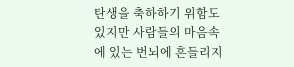탄생을 축하하기 위함도 있지만 사람들의 마음속에 있는 번뇌에 흔들리지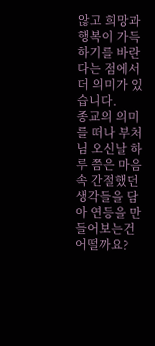않고 희망과 행복이 가득하기를 바란다는 점에서 더 의미가 있습니다.
종교의 의미를 떠나 부처님 오신날 하루 쯤은 마음 속 간절했던 생각들을 담아 연등을 만들어보는건 어떨까요?